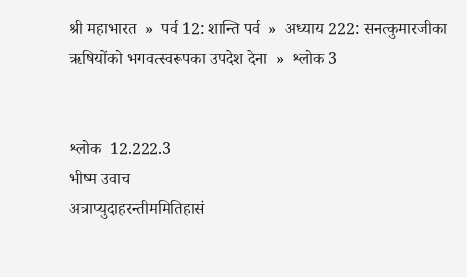श्री महाभारत  »  पर्व 12: शान्ति पर्व  »  अध्याय 222: सनत्कुमारजीका ऋषियोंको भगवत्स्वरूपका उपदेश देना  »  श्लोक 3


श्लोक  12.222.3
भीष्म उवाच
अत्राप्युदाहरन्तीममितिहासं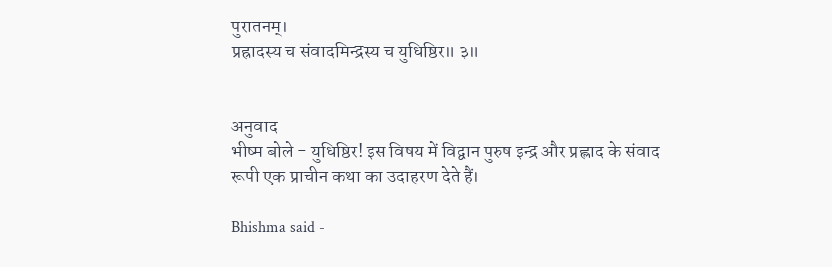पुरातनम्।
प्रह्रादस्य च संवादमिन्द्रस्य च युधिष्ठिर॥ ३॥


अनुवाद
भीष्म बोले - युधिष्ठिर! इस विषय में विद्वान पुरुष इन्द्र और प्रह्लाद के संवाद रूपी एक प्राचीन कथा का उदाहरण देते हैं।

Bhishma said -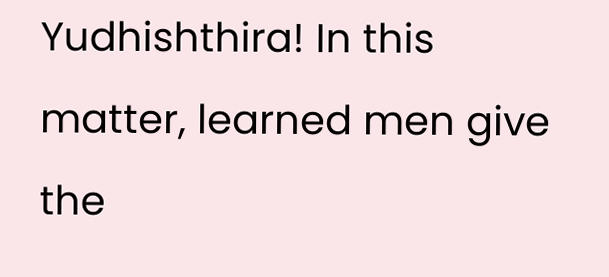Yudhishthira! In this matter, learned men give the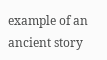example of an ancient story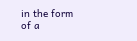in the form of a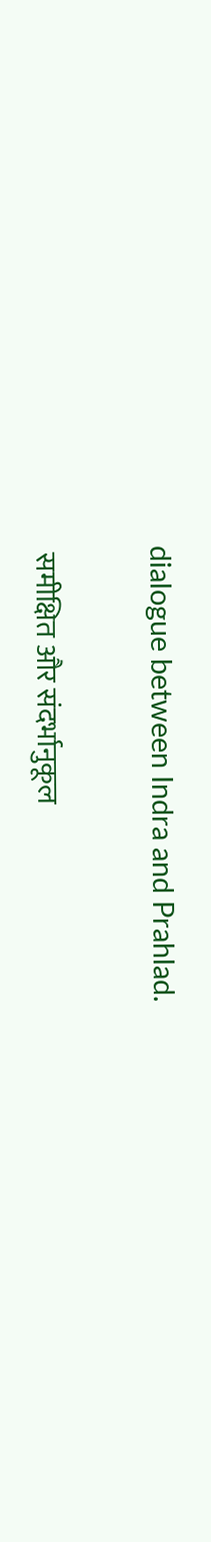dialogue between Indra and Prahlad.

 समीक्षित और संदर्भानुकूल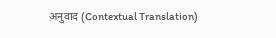अनुवाद (Contextual Translation)